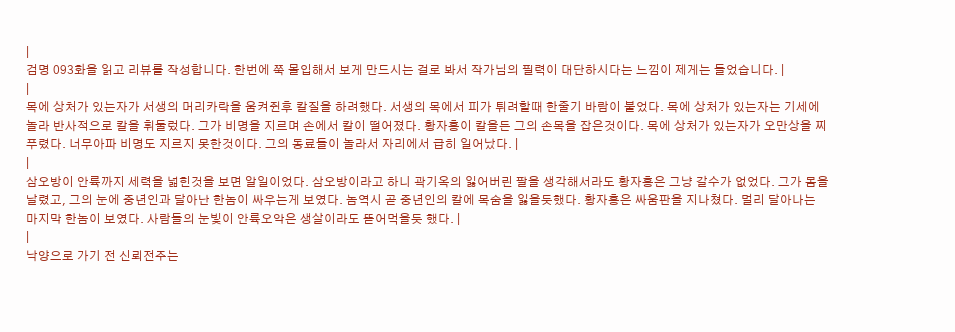|
검명 093화을 읽고 리뷰를 작성합니다. 한번에 쭉 몰입해서 보게 만드시는 걸로 봐서 작가님의 필력이 대단하시다는 느낌이 제게는 들었습니다. |
|
목에 상처가 있는자가 서생의 머리카락을 움켜쥔후 칼질을 하려했다. 서생의 목에서 피가 튀려할때 한줄기 바람이 불었다. 목에 상처가 있는자는 기세에 놀라 반사적으로 칼을 휘둘렀다. 그가 비명을 지르며 손에서 칼이 떨어졌다. 황자흥이 칼을든 그의 손목을 잡은것이다. 목에 상처가 있는자가 오만상을 찌푸렸다. 너무아파 비명도 지르지 못한것이다. 그의 동료들이 놀라서 자리에서 급히 일어났다. |
|
삼오방이 안륙까지 세력을 넓힌것을 보면 알일이었다. 삼오방이라고 하니 곽기옥의 잃어버린 팔을 생각해서라도 황자흥은 그냥 갈수가 없었다. 그가 몸을 날렸고, 그의 눈에 중년인과 달아난 한놈이 싸우는게 보였다. 놈역시 곧 중년인의 칼에 목숨을 잃을듯했다. 황자흥은 싸움판을 지나쳤다. 멀리 달아나는 마지막 한놈이 보였다. 사람들의 눈빛이 안륙오악은 생살이라도 뜯어먹을듯 했다. |
|
낙양으로 가기 전 신뢰전주는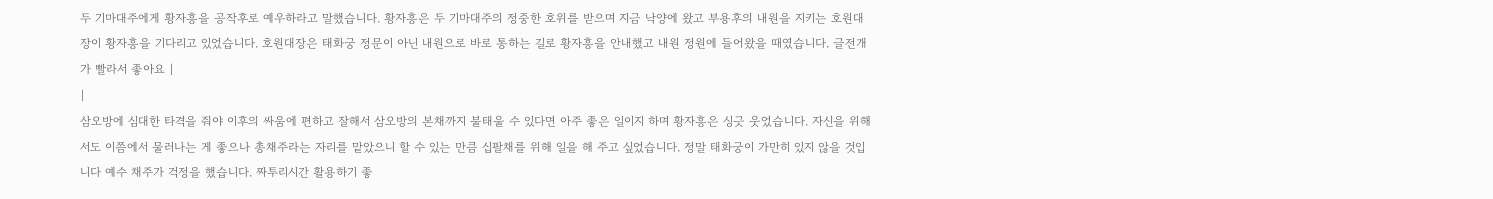두 기마대주에게 황자흥을 공작후로 예우하라고 말했습니다. 황자흥은 두 기마대주의 정중한 호위를 받으며 지금 낙양에 왔고 부용후의 내원을 지키는 호원대장이 황자흥을 기다리고 있었습니다. 호원대장은 태화궁 정문이 아닌 내원으로 바로 통하는 길로 황자흥을 안내했고 내원 정원에 들어왔을 때였습니다. 글전개가 빨라서 좋아요 |
|
삼오방에 심대한 타격을 줘야 이후의 싸움에 편하고 잘해서 삼오방의 본채까지 불태울 수 있다면 아주 좋은 일이지 하며 황자흥은 싱긋 웃었습니다. 자신을 위해서도 이쯤에서 물러나는 게 좋으나 총채주라는 자리를 맡았으니 할 수 있는 만큼 십팔채를 위해 일을 해 주고 싶었습니다. 정말 태화궁이 가만히 있지 않을 것입니다 예수 채주가 걱정을 했습니다. 짜투리시간 활용하기 좋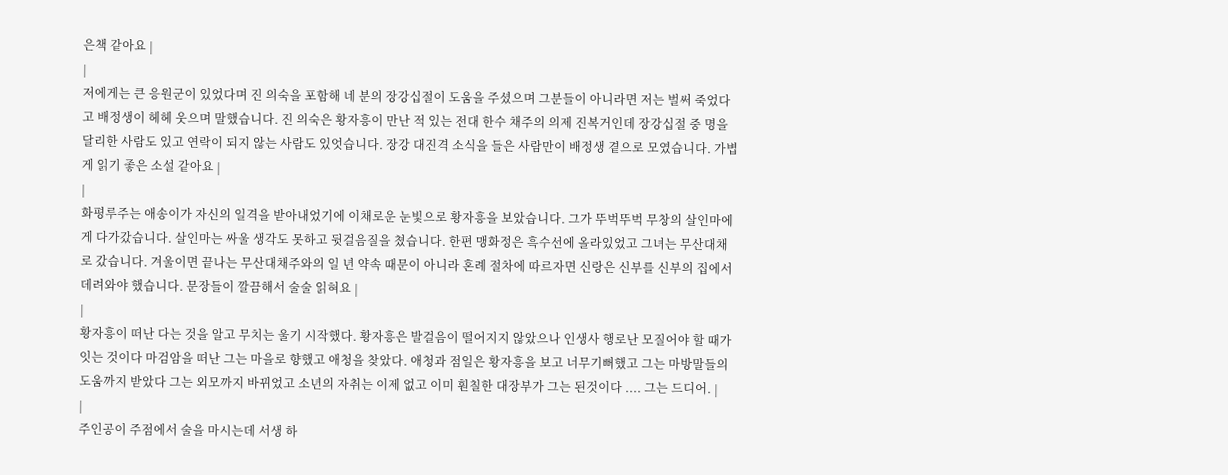은책 같아요 |
|
저에게는 큰 응원군이 있었다며 진 의숙을 포함해 네 분의 장강십절이 도움을 주셨으며 그분들이 아니라면 저는 벌써 죽었다고 배정생이 헤헤 웃으며 말했습니다. 진 의숙은 황자흥이 만난 적 있는 전대 한수 채주의 의제 진복거인데 장강십절 중 명을 달리한 사람도 있고 연락이 되지 않는 사람도 있엇습니다. 장강 대진격 소식을 들은 사람만이 배정생 곁으로 모였습니다. 가볍게 읽기 좋은 소설 같아요 |
|
화평루주는 애송이가 자신의 일격을 받아내었기에 이채로운 눈빛으로 황자흥을 보았습니다. 그가 뚜벅뚜벅 무창의 살인마에게 다가갔습니다. 살인마는 싸울 생각도 못하고 뒷걸음질을 쳤습니다. 한편 맹화정은 흑수선에 올라있었고 그녀는 무산대채로 갔습니다. 겨울이면 끝나는 무산대채주와의 일 년 약속 때문이 아니라 혼례 절차에 따르자면 신랑은 신부를 신부의 집에서 데려와야 했습니다. 문장들이 깔끔해서 술술 읽혀요 |
|
황자흥이 떠난 다는 것을 알고 무치는 울기 시작했다. 황자흥은 발걸음이 떨어지지 않았으나 인생사 행로난 모질어야 할 때가 잇는 것이다 마검암을 떠난 그는 마을로 향했고 애청을 찾았다. 애청과 점일은 황자흥을 보고 너무기뻐했고 그는 마방말들의 도움까지 받았다 그는 외모까지 바뀌었고 소년의 자취는 이제 없고 이미 훤칠한 대장부가 그는 된것이다 .... 그는 드디어. |
|
주인공이 주점에서 술을 마시는데 서생 하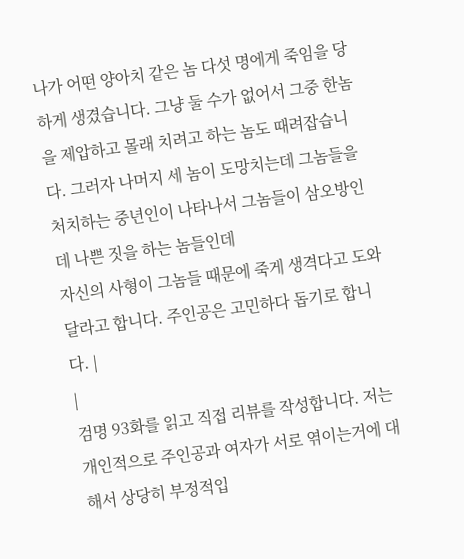나가 어떤 양아치 같은 놈 다섯 명에게 죽임을 당하게 생겼습니다. 그냥 둘 수가 없어서 그중 한놈을 제압하고 몰래 치려고 하는 놈도 때려잡습니다. 그러자 나머지 세 놈이 도망치는데 그놈들을 처치하는 중년인이 나타나서 그놈들이 삼오방인데 나쁜 짓을 하는 놈들인데
자신의 사형이 그놈들 때문에 죽게 생격다고 도와달라고 합니다. 주인공은 고민하다 돕기로 합니다. |
|
검명 93화를 읽고 직접 리뷰를 작성합니다. 저는 개인적으로 주인공과 여자가 서로 엮이는거에 대해서 상당히 부정적입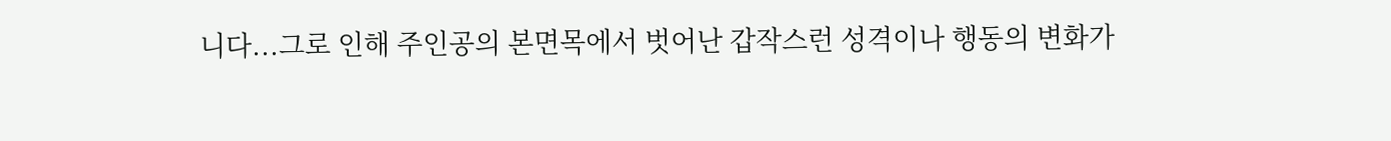니다...그로 인해 주인공의 본면목에서 벗어난 갑작스런 성격이나 행동의 변화가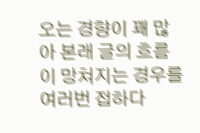오는 경향이 꽤 많아 본래 글의 흐름이 망쳐지는 경우를 여러번 접하다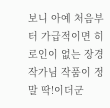보니 아예 처음부터 가급적이면 히로인이 없는 장경작가님 작품이 정말 딱!이더군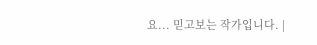요... 믿고보는 작가입니다. |